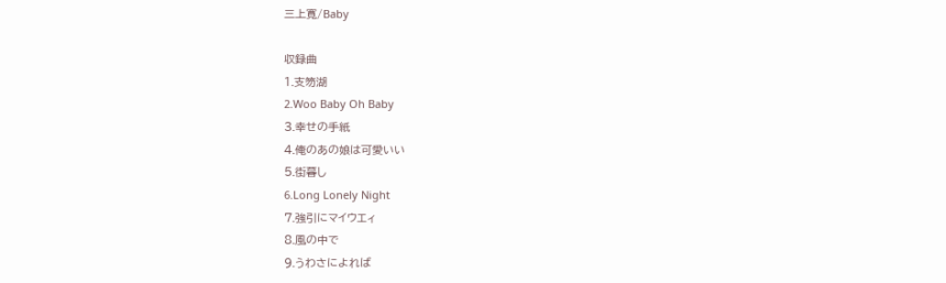三上寛/Baby

収録曲
1.支笏湖
2.Woo Baby Oh Baby
3.幸せの手紙
4.俺のあの娘は可愛いい
5.街暮し
6.Long Lonely Night
7.強引にマイウエィ
8.風の中で
9.うわさによれば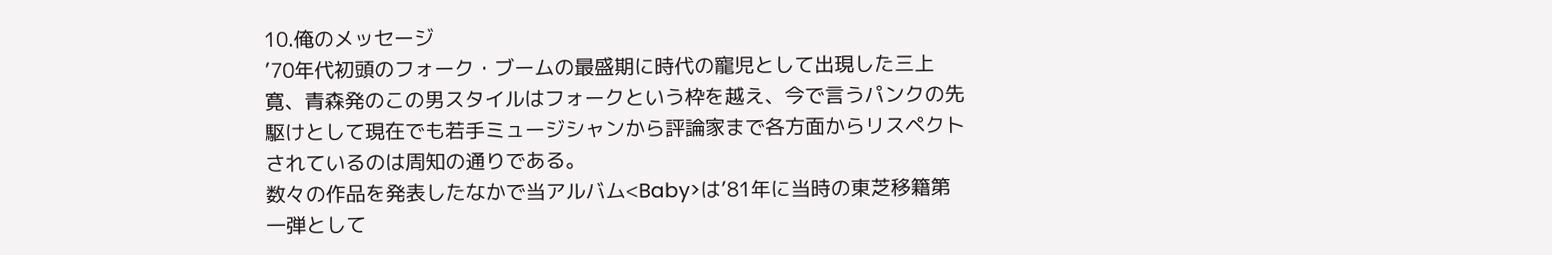10.俺のメッセージ
’70年代初頭のフォーク・ブームの最盛期に時代の寵児として出現した三上寛、青森発のこの男スタイルはフォークという枠を越え、今で言うパンクの先駆けとして現在でも若手ミュージシャンから評論家まで各方面からリスペクトされているのは周知の通りである。
数々の作品を発表したなかで当アルバム<Baby>は’81年に当時の東芝移籍第一弾として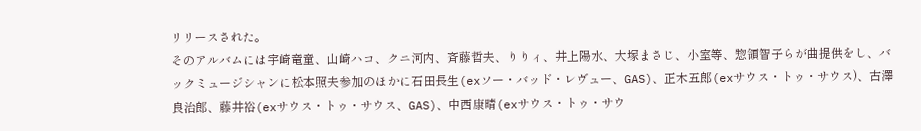リリースされた。
そのアルバムには宇崎竜童、山崎ハコ、クニ河内、斉藤哲夫、りりィ、井上陽水、大塚まさじ、小室等、惣領智子らが曲提供をし、バックミュージシャンに松本照夫参加のほかに石田長生(exソー・バッド・レヴュー、GAS)、正木五郎(exサウス・トゥ・サウス)、古澤良治郎、藤井裕(exサウス・トゥ・サウス、GAS)、中西康晴(exサウス・トゥ・サウ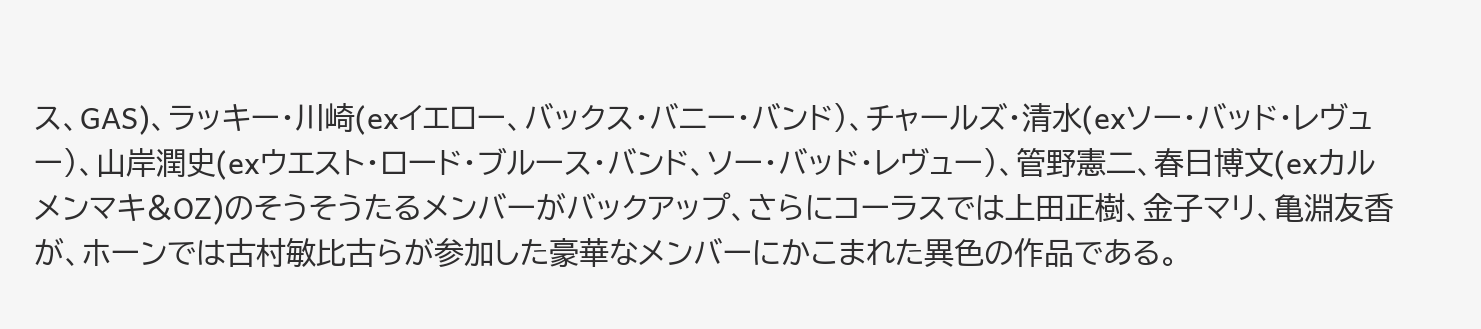ス、GAS)、ラッキー・川崎(exイエロー、バックス・バニー・バンド)、チャールズ・清水(exソー・バッド・レヴュー)、山岸潤史(exウエスト・ロード・ブルース・バンド、ソー・バッド・レヴュー)、管野憲二、春日博文(exカルメンマキ&OZ)のそうそうたるメンバーがバックアップ、さらにコーラスでは上田正樹、金子マリ、亀淵友香が、ホーンでは古村敏比古らが参加した豪華なメンバーにかこまれた異色の作品である。